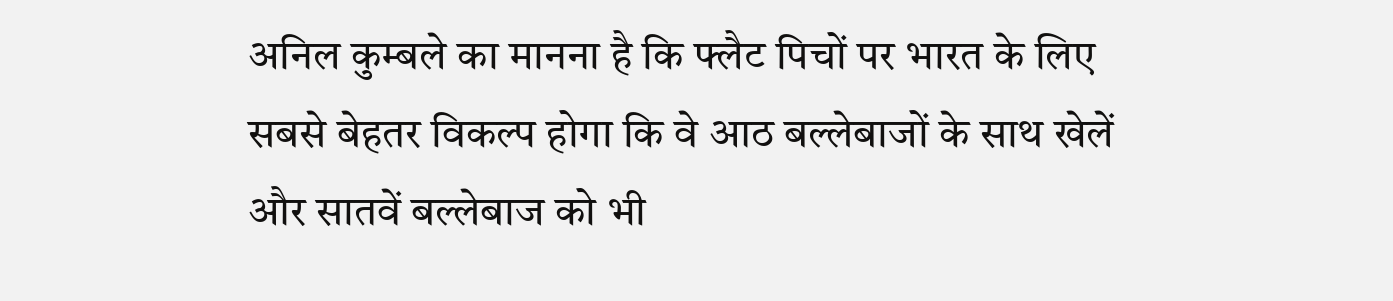अनिल कुम्बले का मानना है कि फ्लैट पिचों पर भारत के लिए सबसे बेहतर विकल्प होगा कि वे आठ बल्लेबाजों के साथ खेलें और सातवें बल्लेबाज को भी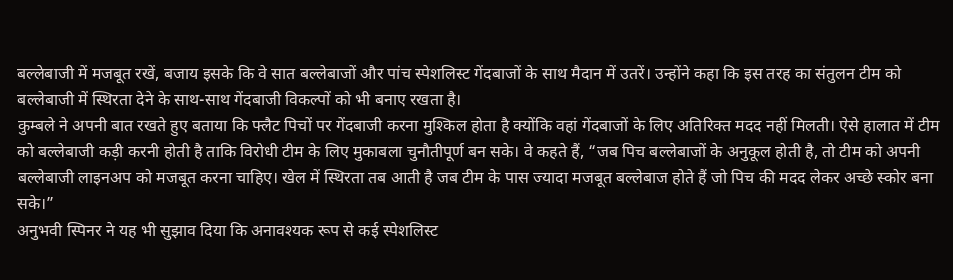बल्लेबाजी में मजबूत रखें, बजाय इसके कि वे सात बल्लेबाजों और पांच स्पेशलिस्ट गेंदबाजों के साथ मैदान में उतरें। उन्होंने कहा कि इस तरह का संतुलन टीम को बल्लेबाजी में स्थिरता देने के साथ-साथ गेंदबाजी विकल्पों को भी बनाए रखता है।
कुम्बले ने अपनी बात रखते हुए बताया कि फ्लैट पिचों पर गेंदबाजी करना मुश्किल होता है क्योंकि वहां गेंदबाजों के लिए अतिरिक्त मदद नहीं मिलती। ऐसे हालात में टीम को बल्लेबाजी कड़ी करनी होती है ताकि विरोधी टीम के लिए मुकाबला चुनौतीपूर्ण बन सके। वे कहते हैं, “जब पिच बल्लेबाजों के अनुकूल होती है, तो टीम को अपनी बल्लेबाजी लाइनअप को मजबूत करना चाहिए। खेल में स्थिरता तब आती है जब टीम के पास ज्यादा मजबूत बल्लेबाज होते हैं जो पिच की मदद लेकर अच्छे स्कोर बना सके।”
अनुभवी स्पिनर ने यह भी सुझाव दिया कि अनावश्यक रूप से कई स्पेशलिस्ट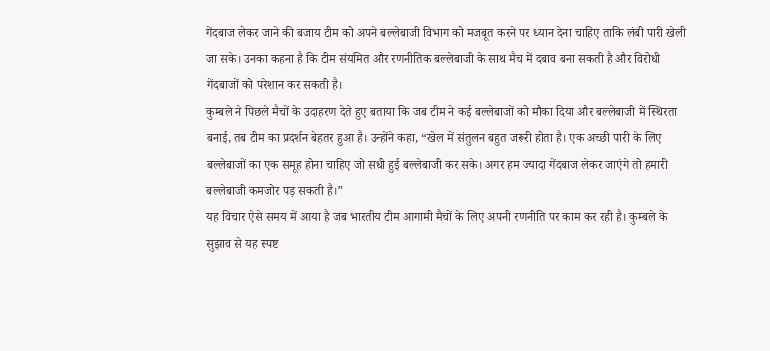गेंदबाज लेकर जाने की बजाय टीम को अपने बल्लेबाजी विभाग को मजबूत करने पर ध्यान देना चाहिए ताकि लंबी पारी खेली जा सके। उनका कहना है कि टीम संयमित और रणनीतिक बल्लेबाजी के साथ मैच में दबाव बना सकती है और विरोधी गेंदबाजों को परेशान कर सकती है।
कुम्बले ने पिछले मैचों के उदाहरण देते हुए बताया कि जब टीम ने कई बल्लेबाजों को मौका दिया और बल्लेबाजी में स्थिरता बनाई, तब टीम का प्रदर्शन बेहतर हुआ है। उन्होंने कहा, “खेल में संतुलन बहुत जरूरी होता है। एक अच्छी पारी के लिए बल्लेबाजों का एक समूह होना चाहिए जो सधी हुई बल्लेबाजी कर सके। अगर हम ज्यादा गेंदबाज लेकर जाएंगे तो हमारी बल्लेबाजी कमजोर पड़ सकती है।”
यह विचार ऐसे समय में आया है जब भारतीय टीम आगामी मैचों के लिए अपनी रणनीति पर काम कर रही है। कुम्बले के सुझाव से यह स्पष्ट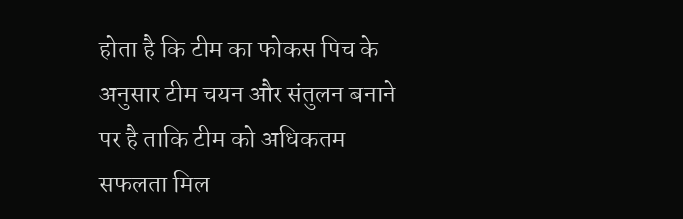होता है कि टीम का फोकस पिच के अनुसार टीम चयन और संतुलन बनाने पर है ताकि टीम को अधिकतम सफलता मिल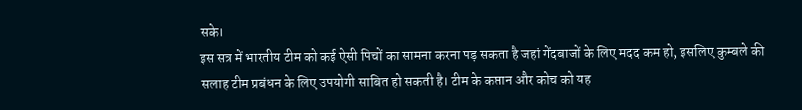सके।
इस सत्र में भारतीय टीम को कई ऐसी पिचों का सामना करना पड़ सकता है जहां गेंदबाजों के लिए मदद कम हो, इसलिए कुम्बले की सलाह टीम प्रबंधन के लिए उपयोगी साबित हो सकती है। टीम के कप्तान और कोच को यह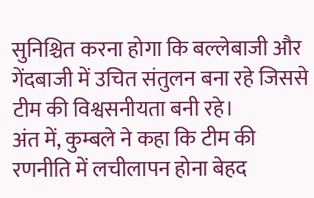सुनिश्चित करना होगा कि बल्लेबाजी और गेंदबाजी में उचित संतुलन बना रहे जिससे टीम की विश्वसनीयता बनी रहे।
अंत में, कुम्बले ने कहा कि टीम की रणनीति में लचीलापन होना बेहद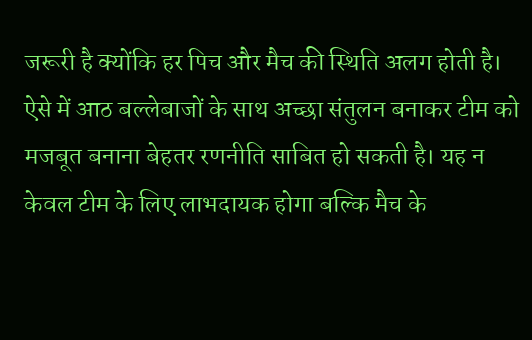जरूरी है क्योंकि हर पिच और मैच की स्थिति अलग होती है। ऐसे में आठ बल्लेबाजों के साथ अच्छा संतुलन बनाकर टीम को मजबूत बनाना बेहतर रणनीति साबित हो सकती है। यह न केवल टीम के लिए लाभदायक होगा बल्कि मैच के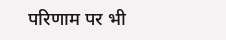परिणाम पर भी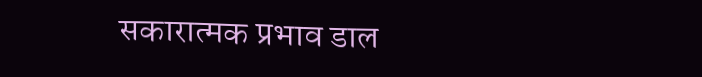सकारात्मक प्रभाव डाल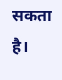सकता है।